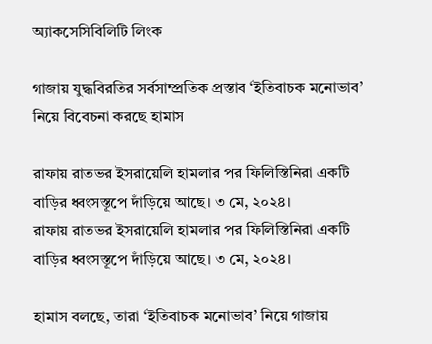অ্যাকসেসিবিলিটি লিংক

গাজায় যুদ্ধবিরতির সর্বসাম্প্রতিক প্রস্তাব ‘ইতিবাচক মনোভাব’ নিয়ে বিবেচনা করছে হামাস

রাফায় রাতভর ইসরায়েলি হামলার পর ফিলিস্তিনিরা একটি বাড়ির ধ্বংসস্তূপে দাঁড়িয়ে আছে। ৩ মে, ২০২৪।
রাফায় রাতভর ইসরায়েলি হামলার পর ফিলিস্তিনিরা একটি বাড়ির ধ্বংসস্তূপে দাঁড়িয়ে আছে। ৩ মে, ২০২৪।

হামাস বলছে, তারা ‘ইতিবাচক মনোভাব’ নিয়ে গাজায়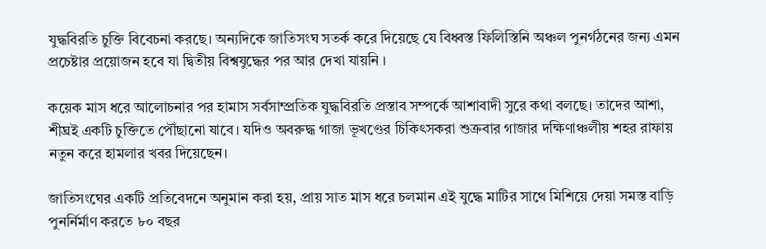যুদ্ধবিরতি চুক্তি বিবেচনা করছে। অন্যদিকে জাতিসংঘ সতর্ক করে দিয়েছে যে বিধ্বস্ত ফিলিস্তিনি অঞ্চল পুনর্গঠনের জন্য এমন প্রচেষ্টার প্রয়োজন হবে যা দ্বিতীয় বিশ্বযুদ্ধের পর আর দেখা যায়নি ।

কয়েক মাস ধরে আলোচনার পর হামাস সর্বসাম্প্রতিক যুদ্ধবিরতি প্রস্তাব সম্পর্কে আশাবাদী সুরে কথা বলছে। তাদের আশা, শীঘ্রই একটি চুক্তিতে পৌঁছানো যাবে। যদিও অবরুদ্ধ গাজা ভূখণ্ডের চিকিৎসকরা শুক্রবার গাজার দক্ষিণাঞ্চলীয় শহর রাফায় নতুন করে হামলার খবর দিয়েছেন।

জাতিসংঘের একটি প্রতিবেদনে অনুমান করা হয়, প্রায় সাত মাস ধরে চলমান এই যুদ্ধে মাটির সাথে মিশিয়ে দেয়া সমস্ত বাড়ি পুনর্নির্মাণ করতে ৮০ বছর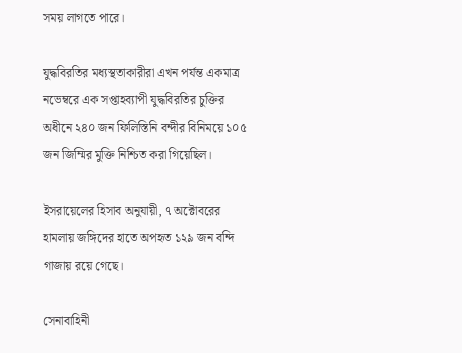সময় লাগতে পারে।

যুদ্ধবিরতির মধ্যস্থতাকারীরা এখন পর্যন্ত একমাত্র নভেম্বরে এক সপ্তাহব্যাপী যুদ্ধবিরতির চুক্তির অধীনে ২৪০ জন ফিলিস্তিনি বন্দীর বিনিময়ে ১০৫ জন জিম্মির মুক্তি নিশ্চিত করা গিয়েছিল।

ইসরায়েলের হিসাব অনুযায়ী, ৭ অক্টোবরের হামলায় জঙ্গিদের হাতে অপহৃত ১২৯ জন বন্দি গাজায় রয়ে গেছে।

সেনাবাহিনী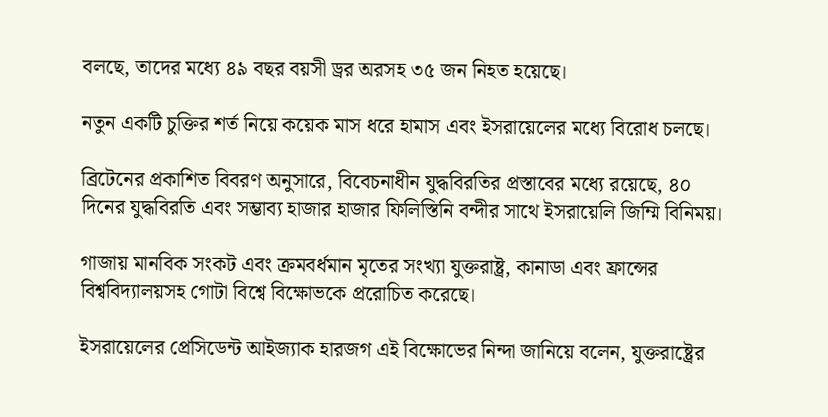বলছে, তাদের মধ্যে ৪৯ বছর বয়সী ড্রর অরসহ ৩৫ জন নিহত হয়েছে।

নতুন একটি চুক্তির শর্ত নিয়ে কয়েক মাস ধরে হামাস এবং ইসরায়েলের মধ্যে বিরোধ চলছে।

ব্রিটেনের প্রকাশিত বিবরণ অনুসারে, বিবেচনাধীন যুদ্ধবিরতির প্রস্তাবের মধ্যে রয়েছে, ৪০ দিনের যুদ্ধবিরতি এবং সম্ভাব্য হাজার হাজার ফিলিস্তিনি বন্দীর সাথে ইসরায়েলি জিম্মি বিনিময়।

গাজায় মানবিক সংকট এবং ক্রমবর্ধমান মৃতের সংখ্যা যুক্তরাষ্ট্র, কানাডা এবং ফ্রান্সের বিশ্ববিদ্যালয়সহ গোটা বিশ্বে বিক্ষোভকে প্ররোচিত করেছে।

ইসরায়েলের প্রেসিডেন্ট আইজ্যাক হারজগ এই বিক্ষোভের নিন্দা জানিয়ে বলেন, যুক্তরাষ্ট্রের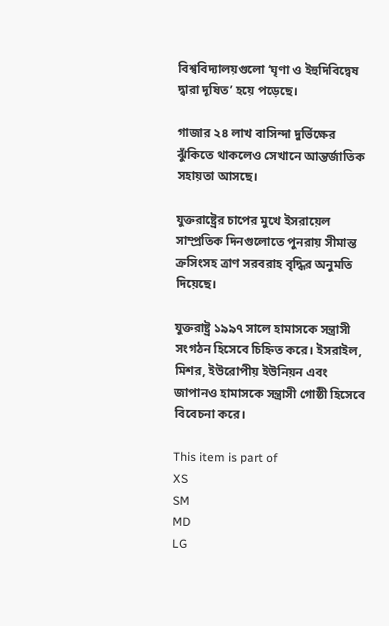বিশ্ববিদ্যালয়গুলো ‘ঘৃণা ও ইহুদিবিদ্বেষ দ্বারা দূষিত’ হয়ে পড়েছে।

গাজার ২৪ লাখ বাসিন্দা দুর্ভিক্ষের ঝুঁকিতে থাকলেও সেখানে আন্তর্জাতিক সহায়তা আসছে।

যুক্তরাষ্ট্রের চাপের মুখে ইসরায়েল সাম্প্রতিক দিনগুলোতে পুনরায় সীমান্ত ক্রসিংসহ ত্রাণ সরবরাহ বৃদ্ধির অনুমতি দিয়েছে।

যুক্তরাষ্ট্র ১৯৯৭ সালে হামাসকে সন্ত্রাসী সংগঠন হিসেবে চিহ্নিত করে। ইসরাইল, মিশর, ইউরোপীয় ইউনিয়ন এবং জাপানও হামাসকে সন্ত্রাসী গোষ্ঠী হিসেবে বিবেচনা করে।

This item is part of
XS
SM
MD
LG